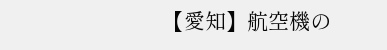【愛知】航空機の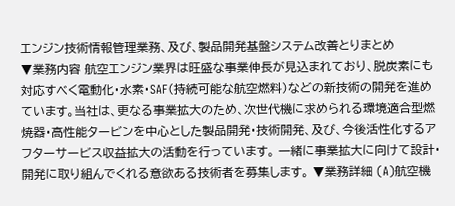エンジン技術情報管理業務、及び、製品開発基盤システム改善とりまとめ
▼業務内容 航空エンジン業界は旺盛な事業伸長が見込まれており、脱炭素にも対応すべく電動化・水素・SAF(持続可能な航空燃料)などの新技術の開発を進めています。当社は、更なる事業拡大のため、次世代機に求められる環境適合型燃焼器・高性能タービンを中心とした製品開発・技術開発、及び、今後活性化するアフターサービス収益拡大の活動を行っています。 一緒に事業拡大に向けて設計・開発に取り組んでくれる意欲ある技術者を募集します。 ▼業務詳細 (A)航空機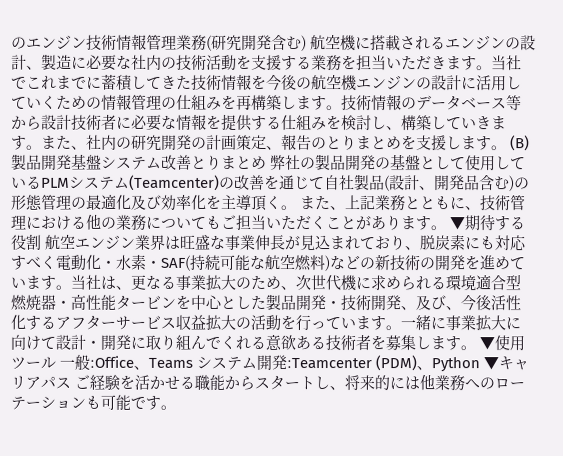のエンジン技術情報管理業務(研究開発含む) 航空機に搭載されるエンジンの設計、製造に必要な社内の技術活動を支援する業務を担当いただきます。当社でこれまでに蓄積してきた技術情報を今後の航空機エンジンの設計に活用していくための情報管理の仕組みを再構築します。技術情報のデータベース等から設計技術者に必要な情報を提供する仕組みを検討し、構築していきます。また、社内の研究開発の計画策定、報告のとりまとめを支援します。 (B)製品開発基盤システム改善とりまとめ 弊社の製品開発の基盤として使用しているPLMシステム(Teamcenter)の改善を通じて自社製品(設計、開発品含む)の形態管理の最適化及び効率化を主導頂く。 また、上記業務とともに、技術管理における他の業務についてもご担当いただくことがあります。 ▼期待する役割 航空エンジン業界は旺盛な事業伸長が見込まれており、脱炭素にも対応すべく電動化・水素・SAF(持続可能な航空燃料)などの新技術の開発を進めています。当社は、更なる事業拡大のため、次世代機に求められる環境適合型燃焼器・高性能タービンを中心とした製品開発・技術開発、及び、今後活性化するアフターサービス収益拡大の活動を行っています。一緒に事業拡大に向けて設計・開発に取り組んでくれる意欲ある技術者を募集します。 ▼使用ツール 一般:Office、Teams システム開発:Teamcenter (PDM)、Python ▼キャリアパス ご経験を活かせる職能からスタートし、将来的には他業務へのローテーションも可能です。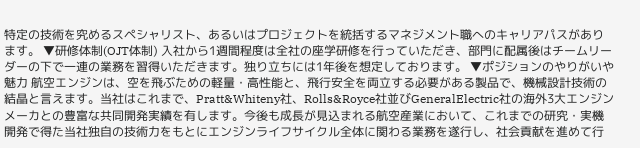特定の技術を究めるスペシャリスト、あるいはプロジェクトを統括するマネジメント職へのキャリアパスがあります。 ▼研修体制(OJT体制) 入社から1週間程度は全社の座学研修を行っていただき、部門に配属後はチームリーダーの下で一連の業務を習得いただきます。独り立ちには1年後を想定しております。 ▼ポジションのやりがいや魅力 航空エンジンは、空を飛ぶための軽量・高性能と、飛行安全を両立する必要がある製品で、機械設計技術の結晶と言えます。当社はこれまで、Pratt&Whiteny社、Rolls&Royce社並びGeneralElectric社の海外3大エンジンメーカとの豊富な共同開発実績を有します。今後も成長が見込まれる航空産業において、これまでの研究・実機開発で得た当社独自の技術力をもとにエンジンライフサイクル全体に関わる業務を遂行し、社会貢献を進めて行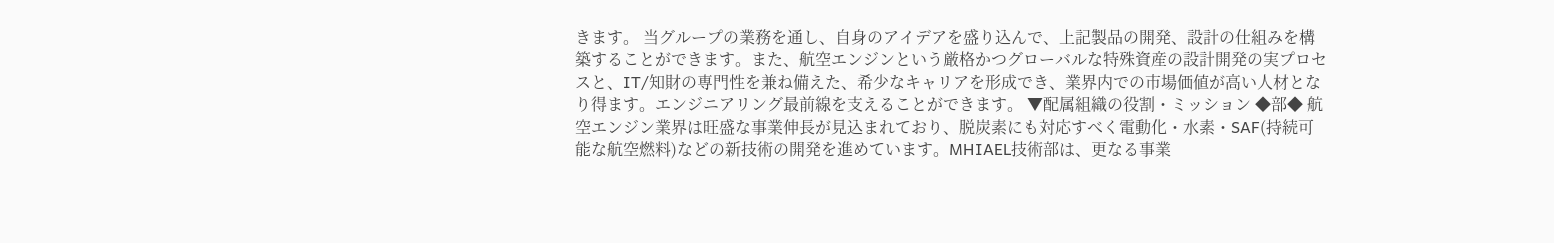きます。 当グループの業務を通し、自身のアイデアを盛り込んで、上記製品の開発、設計の仕組みを構築することができます。また、航空エンジンという厳格かつグローバルな特殊資産の設計開発の実プロセスと、IT/知財の専門性を兼ね備えた、希少なキャリアを形成でき、業界内での市場価値が高い人材となり得ます。エンジニアリング最前線を支えることができます。 ▼配属組織の役割・ミッション ◆部◆ 航空エンジン業界は旺盛な事業伸長が見込まれており、脱炭素にも対応すべく電動化・水素・SAF(持続可能な航空燃料)などの新技術の開発を進めています。MHIAEL技術部は、更なる事業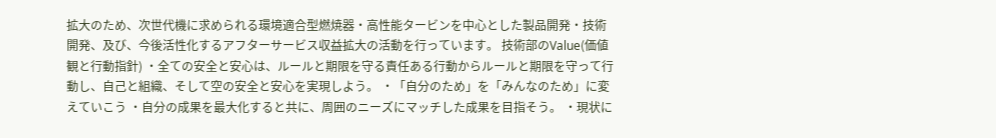拡大のため、次世代機に求められる環境適合型燃焼器・高性能タービンを中心とした製品開発・技術開発、及び、今後活性化するアフターサービス収益拡大の活動を行っています。 技術部のValue(価値観と行動指針) ・全ての安全と安心は、ルールと期限を守る責任ある行動からルールと期限を守って行動し、自己と組織、そして空の安全と安心を実現しよう。 ・「自分のため」を「みんなのため」に変えていこう ・自分の成果を最大化すると共に、周囲のニーズにマッチした成果を目指そう。 ・現状に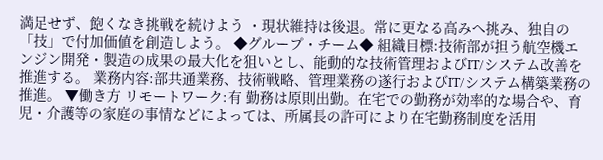満足せず、飽くなき挑戦を続けよう ・現状維持は後退。常に更なる高みへ挑み、独自の「技」で付加価値を創造しよう。 ◆グループ・チーム◆ 組織目標:技術部が担う航空機エンジン開発・製造の成果の最大化を狙いとし、能動的な技術管理およびIT/システム改善を推進する。 業務内容:部共通業務、技術戦略、管理業務の遂行およびIT/システム構築業務の推進。 ▼働き方 リモートワーク:有 勤務は原則出勤。在宅での勤務が効率的な場合や、育児・介護等の家庭の事情などによっては、所属長の許可により在宅勤務制度を活用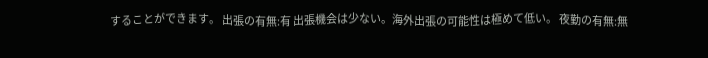することができます。 出張の有無:有 出張機会は少ない。海外出張の可能性は極めて低い。 夜勤の有無:無